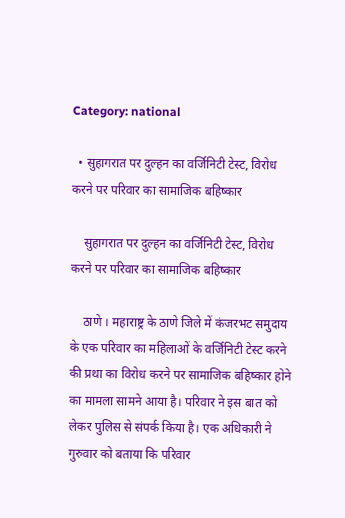Category: national

  • सुहागरात पर दुल्हन का वर्जिनिटी टेस्ट, विरोध करने पर परिवार का सामाजिक बहिष्कार

    सुहागरात पर दुल्हन का वर्जिनिटी टेस्ट, विरोध करने पर परिवार का सामाजिक बहिष्कार

    ठाणे । महाराष्ट्र के ठाणे जिले में कंजरभट समुदाय के एक परिवार का महिलाओं के वर्जिनिटी टेस्ट करने की प्रथा का विरोध करने पर सामाजिक बहिष्कार होने का मामला सामने आया है। परिवार ने इस बात को लेकर पुलिस से संपर्क किया है। एक अधिकारी ने गुरुवार को बताया कि परिवार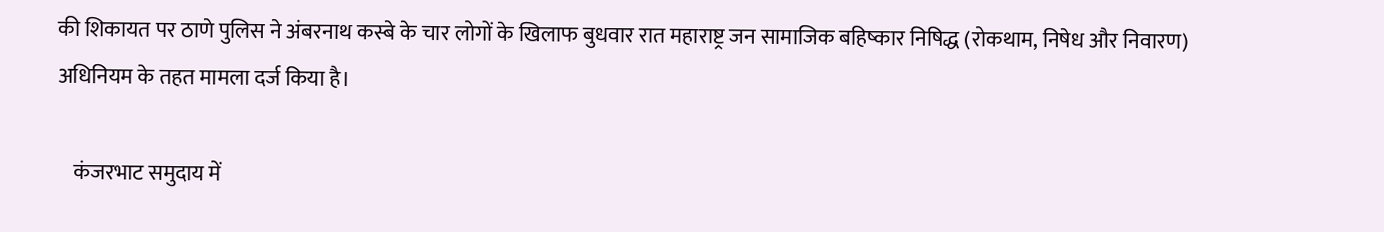की शिकायत पर ठाणे पुलिस ने अंबरनाथ कस्बे के चार लोगों के खिलाफ बुधवार रात महाराष्ट्र जन सामाजिक बहिष्कार निषिद्ध (रोकथाम, निषेध और निवारण) अधिनियम के तहत मामला दर्ज किया है।

    कंजरभाट समुदाय में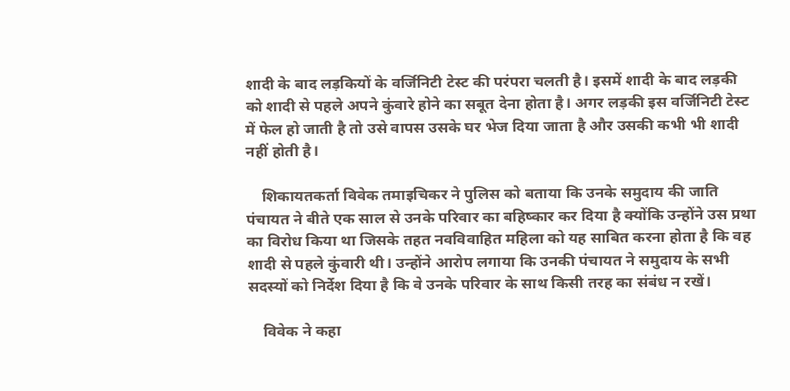शादी के बाद लड़कियों के वर्जिनिटी टेस्ट की परंपरा चलती है। इसमें शादी के बाद लड़की को शादी से पहले अपने कुंवारे होने का सबूत देना होता है। अगर लड़की इस वर्जिनिटी टेस्ट में फेल हो जाती है तो उसे वापस उसके घर भेज दिया जाता है और उसकी कभी भी शादी नहीं होती है।

    शिकायतकर्ता विवेक तमाइचिकर ने पुलिस को बताया कि उनके समुदाय की जाति पंचायत ने बीते एक साल से उनके परिवार का बहिष्कार कर दिया है क्योंकि उन्होंने उस प्रथा का विरोध किया था जिसके तहत नवविवाहित महिला को यह साबित करना होता है कि वह शादी से पहले कुंवारी थी। उन्होंने आरोप लगाया कि उनकी पंचायत ने समुदाय के सभी सदस्यों को निर्देश दिया है कि वे उनके परिवार के साथ किसी तरह का संबंध न रखें।

    विवेक ने कहा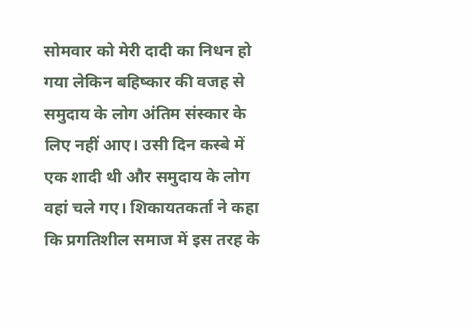सोमवार को मेरी दादी का निधन हो गया लेकिन बहिष्कार की वजह से समुदाय के लोग अंतिम संस्कार के लिए नहीं आए। उसी दिन कस्बे में एक शादी थी और समुदाय के लोग वहां चले गए। शिकायतकर्ता ने कहा कि प्रगतिशील समाज में इस तरह के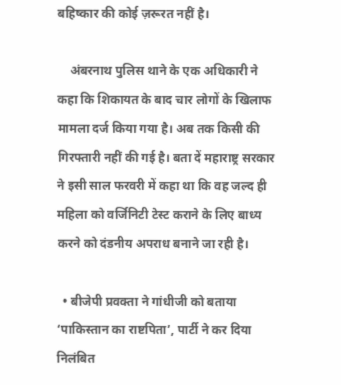बहिष्कार की कोई ज़रूरत नहीं है।

    अंबरनाथ पुलिस थाने के एक अधिकारी ने कहा कि शिकायत के बाद चार लोगों के खिलाफ मामला दर्ज किया गया है। अब तक किसी की गिरफ्तारी नहीं की गई है। बता दें महाराष्ट्र सरकार ने इसी साल फरवरी में कहा था कि वह जल्द ही महिला को वर्जिनिटी टेस्ट कराने के लिए बाध्य करने को दंडनीय अपराध बनाने जा रही है।

  • बीजेपी प्रवक्ता ने गांधीजी को बताया ‘पाकिस्तान का राष्टपिता’, पार्टी ने कर दिया निलंबित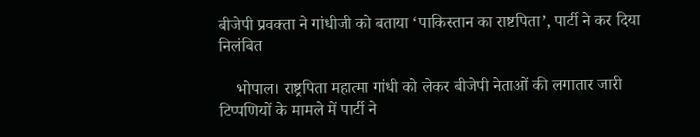बीजेपी प्रवक्ता ने गांधीजी को बताया ‘पाकिस्तान का राष्टपिता’, पार्टी ने कर दिया निलंबित

    भोपाल। राष्ट्रपिता महात्मा गांधी को लेकर बीजेपी नेताओं की लगातार जारी टिप्पणियों के मामले में पार्टी ने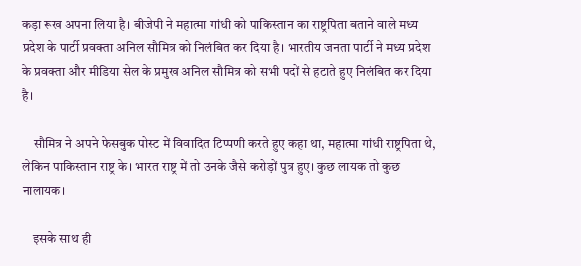कड़ा रूख अपना लिया है। बीजेपी ने महात्मा गांधी को पाकिस्तान का राष्ट्रपिता बताने वाले मध्य प्रदेश के पार्टी प्रवक्ता अनिल सौमित्र को निलंबित कर दिया है। भारतीय जनता पार्टी ने मध्य प्रदेश के प्रवक्ता और मीडिया सेल के प्रमुख अनिल सौमित्र को सभी पदों से हटाते हुए निलंबित कर दिया है।

    सौमित्र ने अपने फेसबुक पोस्ट में विवादित टिप्पणी करते हुए कहा था, महात्मा गांधी राष्ट्रपिता थे, लेकिन पाकिस्तान राष्ट्र के। भारत राष्ट्र में तो उनके जैसे करोड़ों पुत्र हुए। कुछ लायक तो कुछ नालायक।

    इसके साथ ही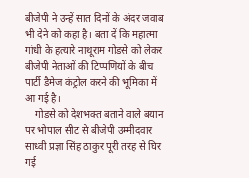बीजेपी ने उन्हें सात दिनों के अंदर जवाब भी देने को कहा है। बता दें कि महात्मा गांधी के हत्यारे नाथूराम गोडसे को लेकर बीजेपी नेताओं की टिप्पणियों के बीच पार्टी डैमेज कंट्रोल करने की भूमिका में आ गई है।
    गोडसे को देशभक्त बताने वाले बयान पर भोपाल सीट से बीजेपी उम्मीदवार साध्वी प्रज्ञा सिंह ठाकुर पूरी तरह से घिर गई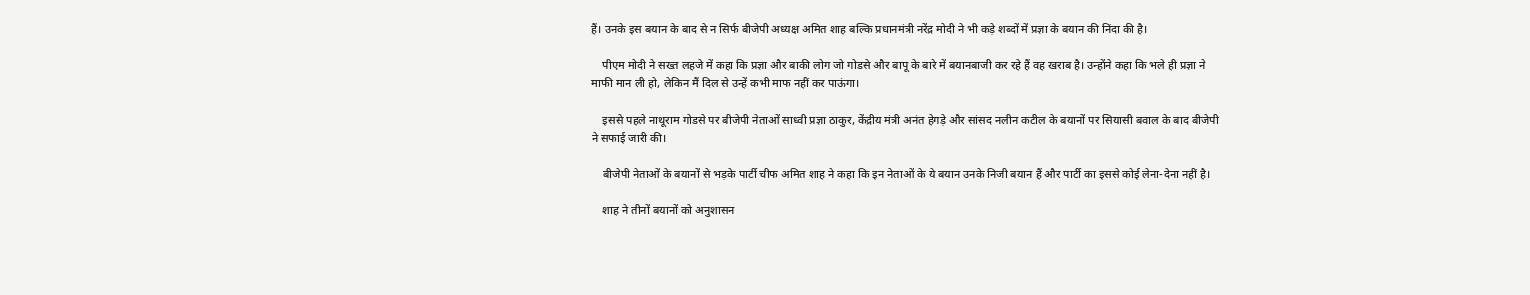हैं। उनके इस बयान के बाद से न सिर्फ बीजेपी अध्यक्ष अमित शाह बल्कि प्रधानमंत्री नरेंद्र मोदी ने भी कड़े शब्दों में प्रज्ञा के बयान की निंदा की है।

    पीएम मोदी ने सख्त लहजे में कहा कि प्रज्ञा और बाकी लोग जो गोडसे और बापू के बारे में बयानबाजी कर रहे हैं वह खराब है। उन्होंने कहा कि भले ही प्रज्ञा ने माफी मान ली हो, लेकिन मैं दिल से उन्हें कभी माफ नहीं कर पाऊंगा।

    इससे पहले नाथूराम गोडसे पर बीजेपी नेताओं साध्वी प्रज्ञा ठाकुर, केंद्रीय मंत्री अनंत हेगड़े और सांसद नलीन कटील के बयानों पर सियासी बवाल के बाद बीजेपी ने सफाई जारी की।

    बीजेपी नेताओं के बयानों से भड़के पार्टी चीफ अमित शाह ने कहा कि इन नेताओं के ये बयान उनके निजी बयान हैं और पार्टी का इससे कोई लेना-देना नहीं है।

    शाह ने तीनों बयानों को अनुशासन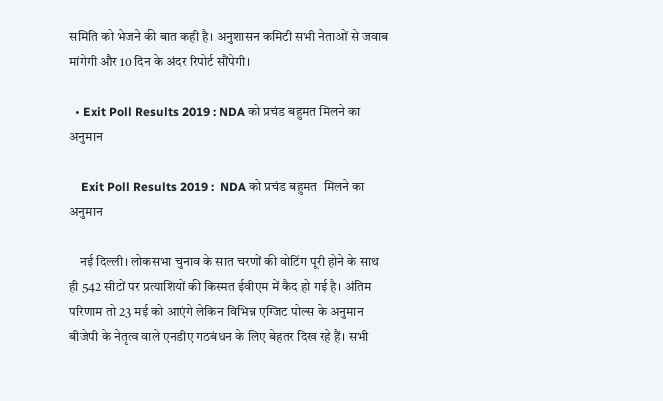समिति को भेजने की बात कही है। अनुशासन कमिटी सभी नेताओं से जवाब मांगेगी और 10 दिन के अंदर रिपोर्ट सौंपेगी।

  • Exit Poll Results 2019 : NDA को प्रचंड बहुमत मिलने का अनुमान

    Exit Poll Results 2019 :  NDA को प्रचंड बहुमत  मिलने का अनुमान

    नई दिल्ली। लोकसभा चुनाव के सात चरणों की वोटिंग पूरी होने के साथ ही 542 सीटों पर प्रत्याशियों की किस्मत ईवीएम में कैद हो गई है। अंतिम परिणाम तो 23 मई को आएंगे लेकिन विभिन्न एग्जिट पोल्स के अनुमान बीजेपी के नेतृत्व वाले एनडीए गठबंधन के लिए बेहतर दिख रहे हैं। सभी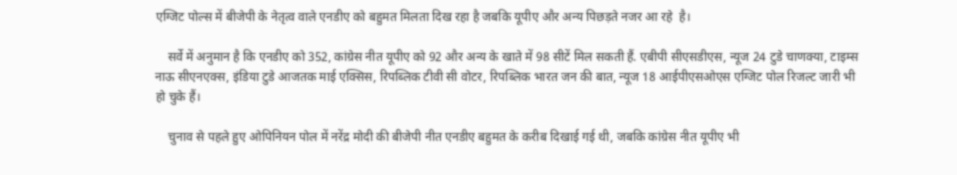एग्जिट पोल्स में बीजेपी के नेतृत्व वाले एनडीए को बहुमत मिलता दिख रहा है जबकि यूपीए और अन्य पिछड़ते नजर आ रहे  है।

    सर्वे में अनुमान है कि एनडीए को 352, कांग्रेस नीत यूपीए को 92 और अन्य के खाते में 98 सीटें मिल सकती हैं. एबीपी सीएसडीएस, न्यूज 24 टुडे चाणक्या, टाइम्स नाऊ सीएनएक्स, इंडिया टुडे आजतक माई एक्सिस, रिपब्लिक टीवी सी वोटर, रिपब्लिक भारत जन की बात, न्यूज 18 आईपीएसओएस एग्जिट पोल रिजल्ट जारी भी हो चुके हैं।

    चुनाव से पहले हुए ओपिनियन पोल में नरेंद्र मोदी की बीजेपी नीत एनडीए बहुमत के करीब दिखाई गई थी, जबकि कांग्रेस नीत यूपीए भी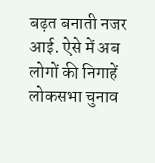बढ़त बनाती नजर आई. ऐसे में अब लोगों की निगाहें लोकसभा चुनाव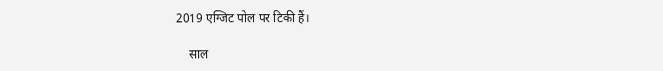2019 एग्जिट पोल पर टिकी हैं।

    साल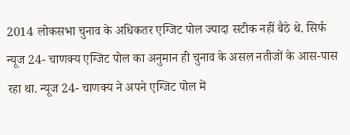2014 लोकसभा चुनाव के अधिकतर एग्जिट पोल ज्यादा सटीक नहीं बैठे थे. सिर्फ न्यूज 24- चाणक्य एग्जिट पोल का अनुमान ही चुनाव के असल नतीजों के आस-पास रहा था. न्यूज 24- चाणक्य ने अपने एग्जिट पोल में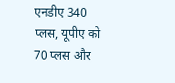एनडीए 340 प्लस, यूपीए को 70 प्लस और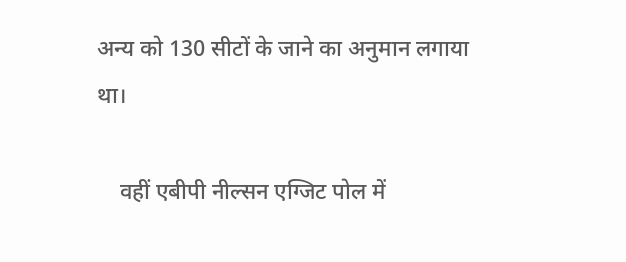अन्य को 130 सीटों के जाने का अनुमान लगाया था।

    वहीं एबीपी नील्सन एग्जिट पोल में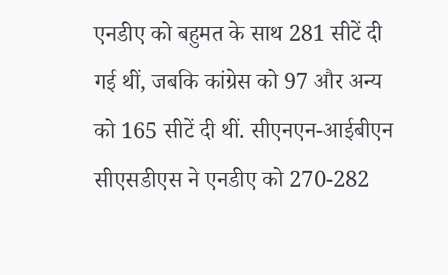एनडीए को बहुमत के साथ 281 सीटें दी गई थीं, जबकि कांग्रेस को 97 और अन्य को 165 सीटें दी थीं. सीएनएन-आईबीएन सीएसडीएस ने एनडीए को 270-282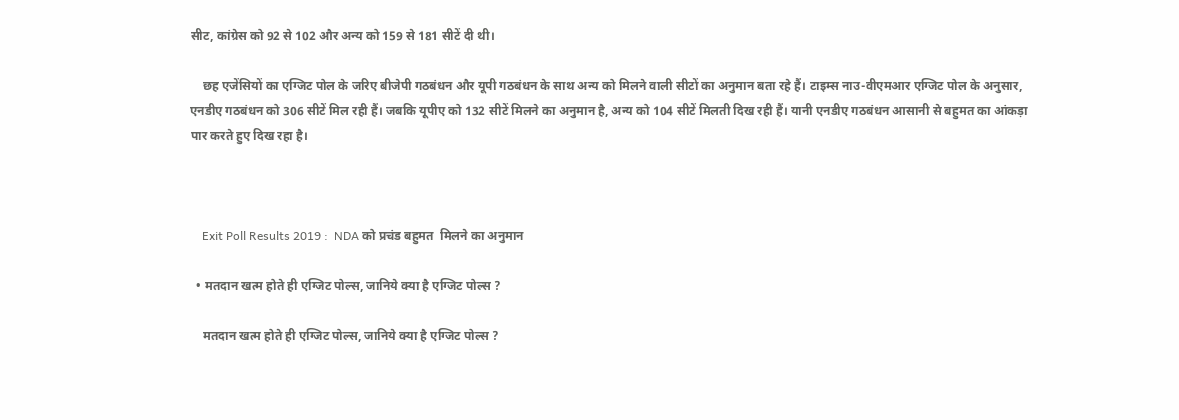सीट, कांग्रेस को 92 से 102 और अन्य को 159 से 181 सीटें दी थी।

    छह एजेंसियों का एग्जिट पोल के जरिए बीजेपी गठबंधन और यूपी गठबंधन के साथ अन्य को मिलने वाली सीटों का अनुमान बता रहे हैं। टाइम्स नाउ-वीएमआर एग्जिट पोल के अनुसार, एनडीए गठबंधन को 306 सीटें मिल रही हैं। जबकि यूपीए को 132 सीटें मिलने का अनुमान है, अन्य को 104 सीटें मिलती दिख रही हैं। यानी एनडीए गठबंधन आसानी से बहुमत का आंकड़ा पार करते हुए दिख रहा है।



    Exit Poll Results 2019 :  NDA को प्रचंड बहुमत  मिलने का अनुमान

  • मतदान खत्म होते ही एग्जिट पोल्स, जानिये क्या है एग्जिट पोल्स ?

    मतदान खत्म होते ही एग्जिट पोल्स, जानिये क्या है एग्जिट पोल्स ?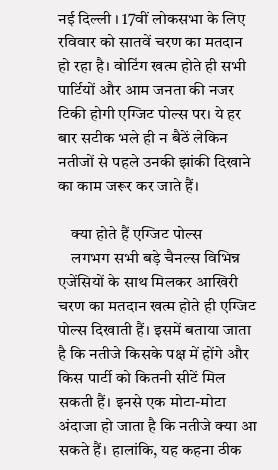नई दिल्ली । 17वीं लोकसभा के लिए रविवार को सातवें चरण का मतदान हो रहा है। वोटिंग खत्म होते ही सभी पार्टियों और आम जनता की नजर टिकी होगी एग्जिट पोल्स पर। ये हर बार सटीक भले ही न बैठें लेकिन नतीजों से पहले उनकी झांकी दिखाने का काम जरूर कर जाते हैं।

    क्या होते हैं एग्जिट पोल्स
    लगभग सभी बड़े चैनल्स विभिन्न एजेंसियों के साथ मिलकर आखिरी चरण का मतदान खत्म होते ही एग्जिट पोल्स दिखाती हैं। इसमें बताया जाता है कि नतीजे किसके पक्ष में होंगे और किस पार्टी को कितनी सीटें मिल सकती हैं। इनसे एक मोटा-मोटा अंदाजा हो जाता है कि नतीजे क्या आ सकते हैं। हालांकि, यह कहना ठीक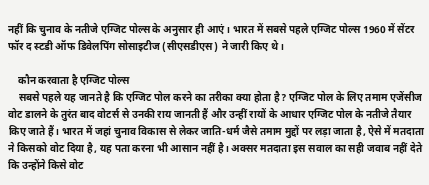नहीं कि चुनाव के नतीजे एग्जिट पोल्स के अनुसार ही आएं। भारत में सबसे पहले एग्जिट पोल्स 1960 में सेंटर फॉर द स्टडी ऑफ डिवेलपिंग सोसाइटीज (सीएसडीएस) ने जारी किए थे।

    कौन करवाता है एग्जिट पोल्स
    सबसे पहले यह जानते है कि एग्जिट पोल करने का तरीका क्या होता है? एग्जिट पोल के लिए तमाम एजेंसीज वोट डालने के तुरंत बाद वोटर्स से उनकी राय जानती हैं और उन्हीं रायों के आधार एग्जिट पोल के नतीजे तैयार किए जाते हैं। भारत में जहां चुनाव विकास से लेकर जाति-धर्म जैसे तमाम मुद्दों पर लड़ा जाता है, ऐसे में मतदाता ने किसको वोट दिया है, यह पता करना भी आसान नहीं है। अक्सर मतदाता इस सवाल का सही जवाब नहीं देते कि उन्होंने किसे वोट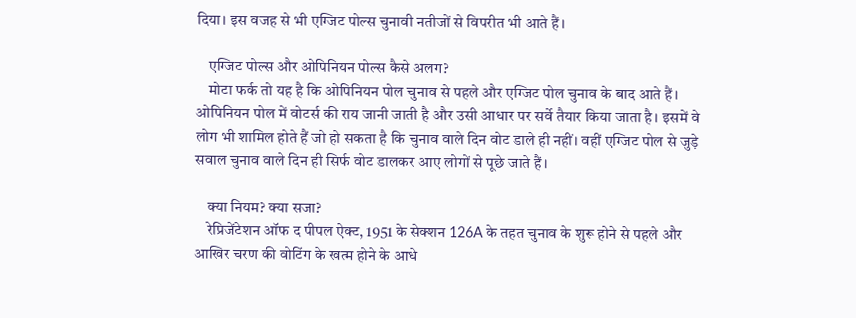दिया। इस वजह से भी एग्जिट पोल्स चुनावी नतीजों से विपरीत भी आते हैं।

    एग्जिट पोल्स और ओपिनियन पोल्स कैसे अलग?
    मोटा फर्क तो यह है कि ओपिनियन पोल चुनाव से पहले और एग्जिट पोल चुनाव के बाद आते हैं। ओपिनियन पोल में वोटर्स की राय जानी जाती है और उसी आधार पर सर्वे तैयार किया जाता है। इसमें वे लोग भी शामिल होते हैं जो हो सकता है कि चुनाव वाले दिन वोट डाले ही नहीं। वहीं एग्जिट पोल से जुड़े सवाल चुनाव वाले दिन ही सिर्फ वोट डालकर आए लोगों से पूछे जाते हैं।

    क्या नियम? क्या सजा?
    रेप्रिजेंटेशन ऑफ द पीपल ऐक्ट, 1951 के सेक्शन 126A के तहत चुनाव के शुरू होने से पहले और आखिर चरण की वोटिंग के खत्म होने के आधे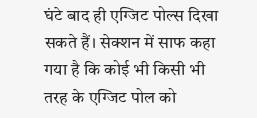घंटे बाद ही एग्जिट पोल्स दिखा सकते हैं। सेक्शन में साफ कहा गया है कि कोई भी किसी भी तरह के एग्जिट पोल को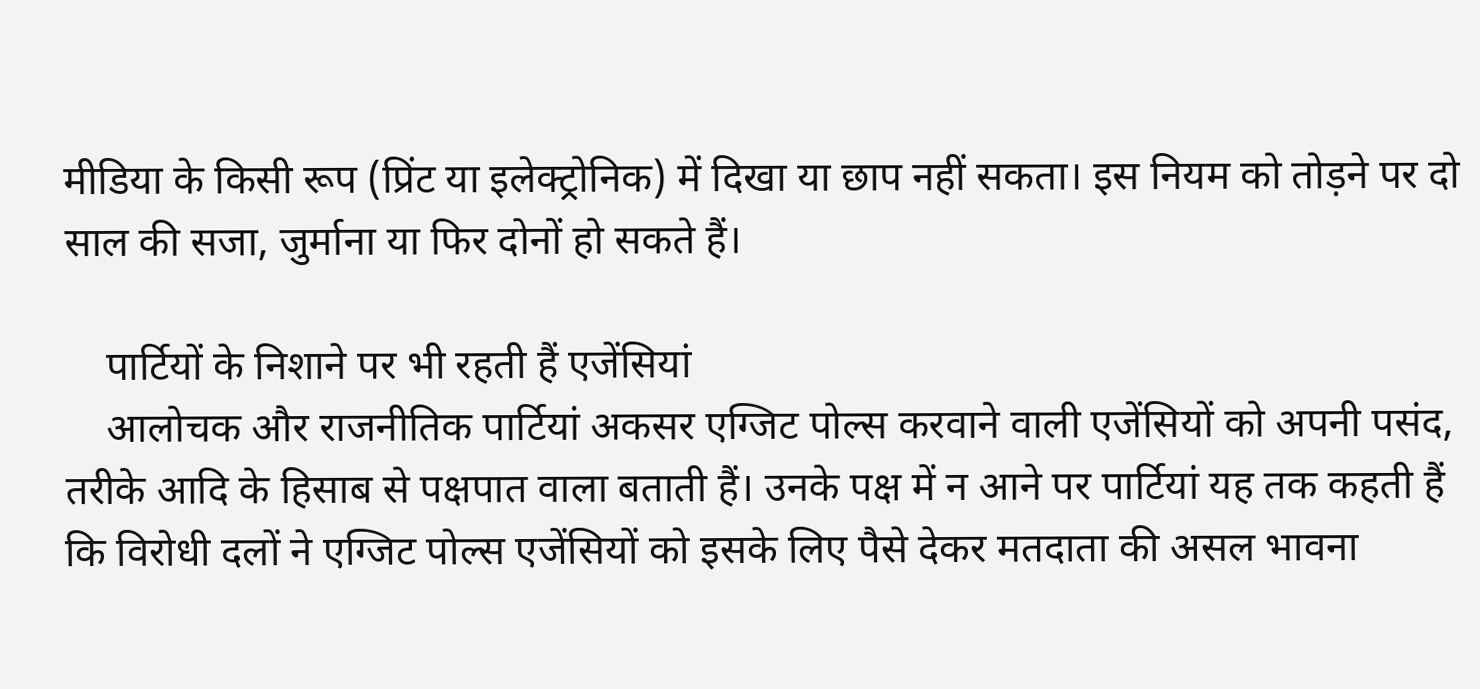मीडिया के किसी रूप (प्रिंट या इलेक्ट्रोनिक) में दिखा या छाप नहीं सकता। इस नियम को तोड़ने पर दो साल की सजा, जुर्माना या फिर दोनों हो सकते हैं।

    पार्टियों के निशाने पर भी रहती हैं एजेंसियां
    आलोचक और राजनीतिक पार्टियां अकसर एग्जिट पोल्स करवाने वाली एजेंसियों को अपनी पसंद, तरीके आदि के हिसाब से पक्षपात वाला बताती हैं। उनके पक्ष में न आने पर पार्टियां यह तक कहती हैं कि विरोधी दलों ने एग्जिट पोल्स एजेंसियों को इसके लिए पैसे देकर मतदाता की असल भावना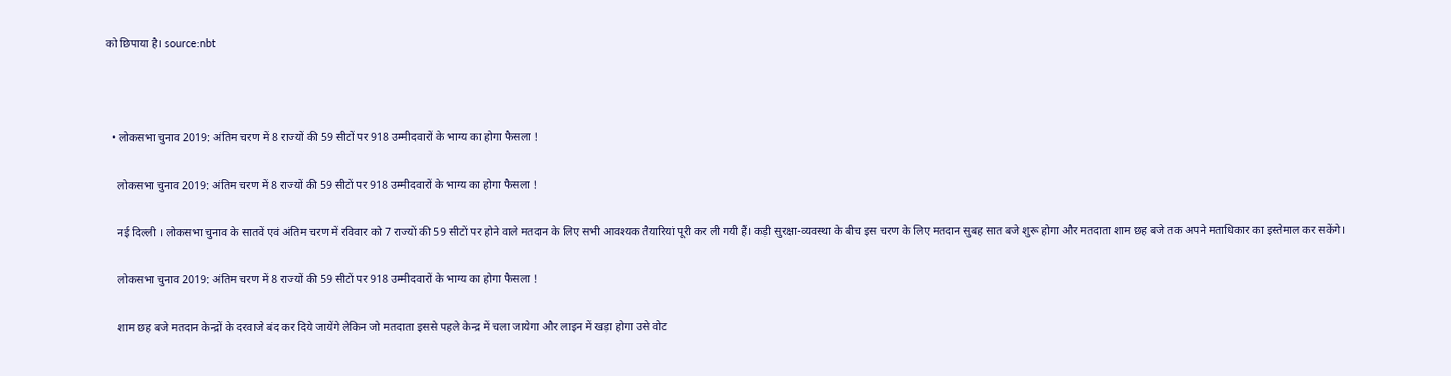को छिपाया है। source:nbt



  • लोकसभा चुनाव 2019: अंतिम चरण में 8 राज्यों की 59 सीटों पर 918 उम्मीदवारों के भाग्य का होगा फैसला !

    लोकसभा चुनाव 2019: अंतिम चरण में 8 राज्यों की 59 सीटों पर 918 उम्मीदवारों के भाग्य का होगा फैसला !

    नई दिल्ली । लोकसभा चुनाव के सातवें एवं अंतिम चरण में रविवार को 7 राज्यों की 59 सीटों पर होने वाले मतदान के लिए सभी आवश्यक तैयारियां पूरी कर ली गयी हैं। कड़ी सुरक्षा-व्यवस्था के बीच इस चरण के लिए मतदान सुबह सात बजे शुरू होगा और मतदाता शाम छह बजे तक अपने मताधिकार का इस्तेमाल कर सकेंगे।

    लोकसभा चुनाव 2019: अंतिम चरण में 8 राज्यों की 59 सीटों पर 918 उम्मीदवारों के भाग्य का होगा फैसला !

    शाम छह बजे मतदान केन्द्रों के दरवाजे बंद कर दिये जायेंगे लेकिन जो मतदाता इससे पहले केन्द्र में चला जायेगा और लाइन में खड़ा होगा उसे वोट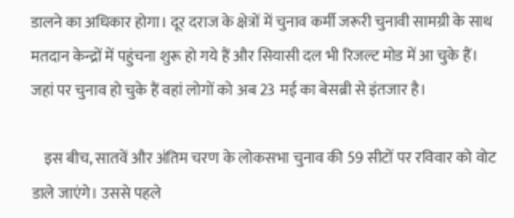डालने का अधिकार होगा। दूर दराज के क्षेत्रों में चुनाव कर्मी जरूरी चुनावी सामग्री के साथ मतदान केन्द्रों में पहुंचना शुरू हो गये हैं और सियासी दल भी रिजल्ट मोड में आ चुके हैं। जहां पर चुनाव हो चुके हैं वहां लोगों को अब 23 मई का बेसब्री से इंतजार है।

    इस बीच, सातवें और अंतिम चरण के लोकसभा चुनाव की 59 सीटों पर रविवार को वोट डाले जाएंगे। उससे पहले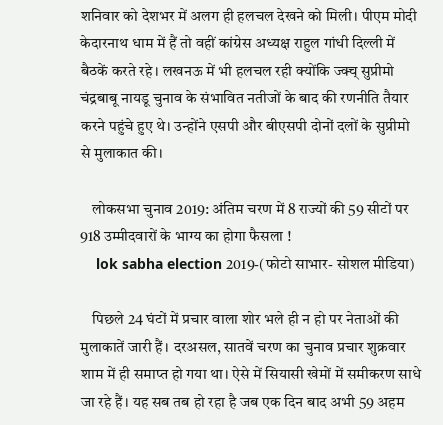शनिवार को देशभर में अलग ही हलचल देखने को मिली। पीएम मोदी केदारनाथ धाम में हैं तो वहीं कांग्रेस अध्यक्ष राहुल गांधी दिल्ली में बैठकें करते रहे। लखनऊ में भी हलचल रही क्योंकि ज्क्च् सुप्रीमो चंद्रबाबू नायडू चुनाव के संभावित नतीजों के बाद की रणनीति तैयार करने पहुंचे हुए थे। उन्होंने एसपी और बीएसपी दोनों दलों के सुप्रीमो से मुलाकात की।

    लोकसभा चुनाव 2019: अंतिम चरण में 8 राज्यों की 59 सीटों पर 918 उम्मीदवारों के भाग्य का होगा फैसला !
    lok sabha election 2019-(फोटो साभार- सोशल मीडिया)

    पिछले 24 घंटों में प्रचार वाला शोर भले ही न हो पर नेताओं की मुलाकातें जारी हैं। दरअसल, सातवें चरण का चुनाव प्रचार शुक्रवार शाम में ही समाप्त हो गया था। ऐसे में सियासी खेमों में समीकरण साधे जा रहे हैं। यह सब तब हो रहा है जब एक दिन बाद अभी 59 अहम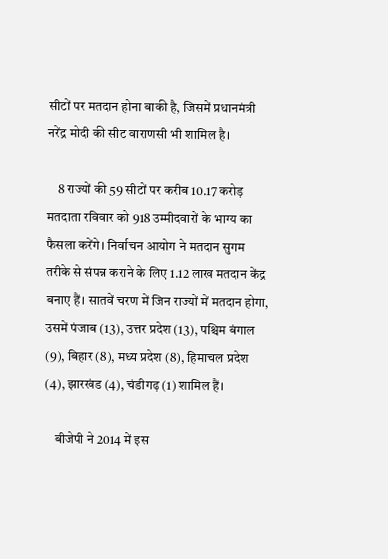सीटों पर मतदान होना बाकी है, जिसमें प्रधानमंत्री नरेंद्र मोदी की सीट वाराणसी भी शामिल है।

    8 राज्यों की 59 सीटों पर करीब 10.17 करोड़ मतदाता रविवार को 918 उम्मीदवारों के भाग्य का फैसला करेंगे। निर्वाचन आयोग ने मतदान सुगम तरीके से संपन्न कराने के लिए 1.12 लाख मतदान केंद्र बनाए हैं। सातवें चरण में जिन राज्यों में मतदान होगा, उसमें पंजाब (13), उत्तर प्रदेश (13), पश्चिम बंगाल (9), बिहार (8), मध्य प्रदेश (8), हिमाचल प्रदेश (4), झारखंड (4), चंडीगढ़ (1) शामिल हैं।

    बीजेपी ने 2014 में इस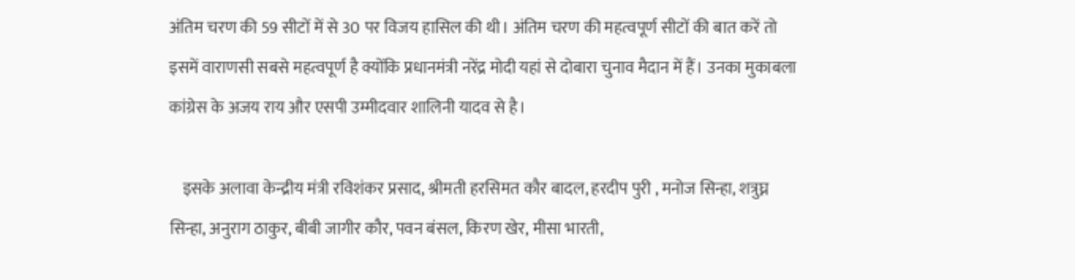अंतिम चरण की 59 सीटों में से 30 पर विजय हासिल की थी। अंतिम चरण की महत्वपूर्ण सीटों की बात करें तो इसमें वाराणसी सबसे महत्वपूर्ण है क्योंकि प्रधानमंत्री नरेंद्र मोदी यहां से दोबारा चुनाव मैदान में हैं। उनका मुकाबला कांग्रेस के अजय राय और एसपी उम्मीदवार शालिनी यादव से है।

    इसके अलावा केन्द्रीय मंत्री रविशंकर प्रसाद, श्रीमती हरसिमत कौर बादल, हरदीप पुरी , मनोज सिन्हा, शत्रुघ्न सिन्हा, अनुराग ठाकुर, बीबी जागीर कौर, पवन बंसल, किरण खेर, मीसा भारती,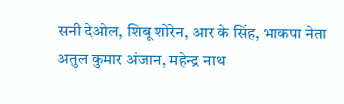सनी देओल, शिबू शोरेन, आर के सिंह, भाकपा नेता अतुल कुमार अंजान, महेन्द्र नाथ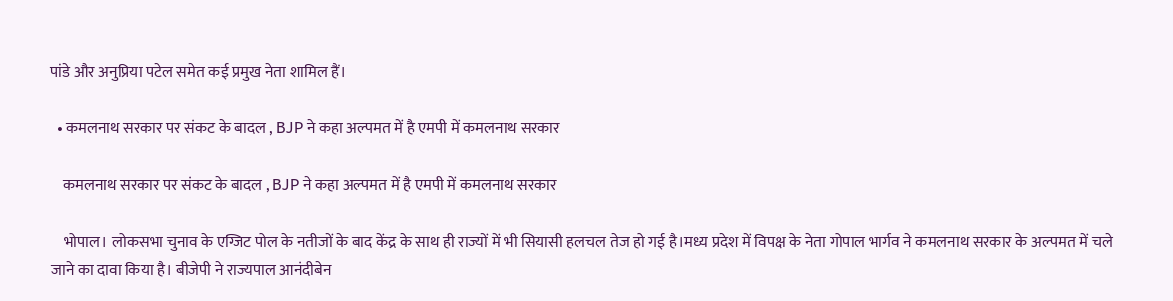पांडे और अनुप्रिया पटेल समेत कई प्रमुख नेता शामिल हैं।

  • कमलनाथ सरकार पर संकट के बादल , BJP ने कहा अल्पमत में है एमपी में कमलनाथ सरकार

    कमलनाथ सरकार पर संकट के बादल , BJP ने कहा अल्पमत में है एमपी में कमलनाथ सरकार

    भोपाल। लोकसभा चुनाव के एग्जिट पोल के नतीजों के बाद केंद्र के साथ ही राज्यों में भी सियासी हलचल तेज हो गई है।मध्य प्रदेश में विपक्ष के नेता गोपाल भार्गव ने कमलनाथ सरकार के अल्पमत में चले जाने का दावा किया है। बीजेपी ने राज्यपाल आनंदीबेन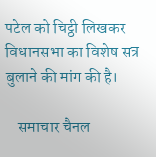पटेल को चिट्ठी लिखकर विधानसभा का विशेष सत्र बुलाने की मांग की है।

    समाचार चैनल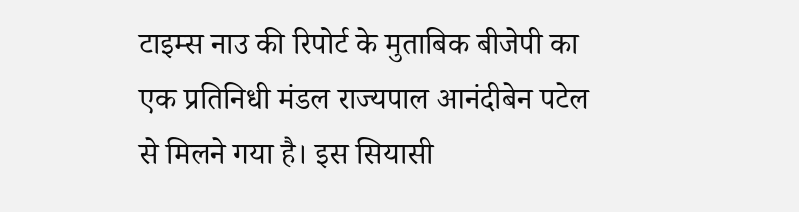टाइम्स नाउ की रिपोर्ट के मुताबिक बीजेपी का एक प्रतिनिधी मंडल राज्यपाल आनंदीबेन पटेल से मिलने गया है। इस सियासी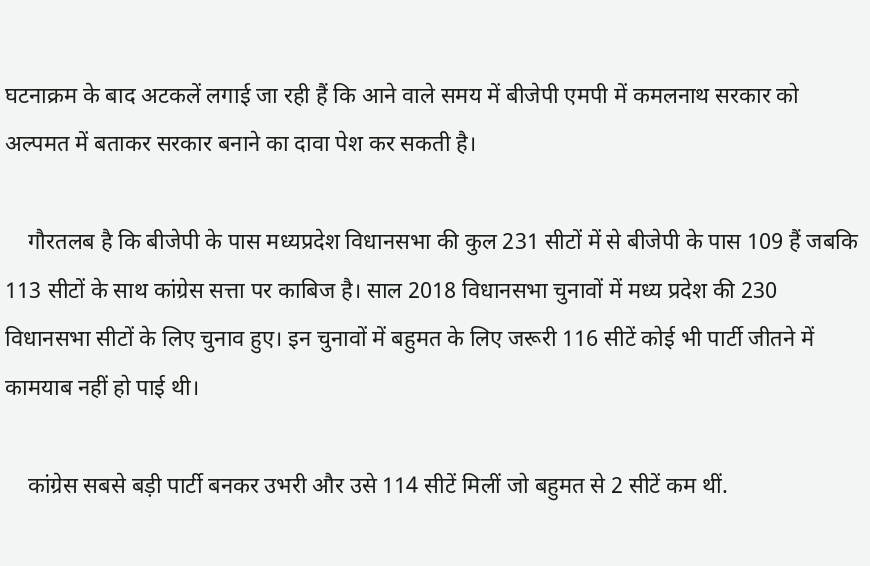घटनाक्रम के बाद अटकलें लगाई जा रही हैं कि आने वाले समय में बीजेपी एमपी में कमलनाथ सरकार को अल्पमत में बताकर सरकार बनाने का दावा पेश कर सकती है।

    गौरतलब है कि बीजेपी के पास मध्यप्रदेश विधानसभा की कुल 231 सीटों में से बीजेपी के पास 109 हैं जबकि 113 सीटों के साथ कांग्रेस सत्ता पर काबिज है। साल 2018 विधानसभा चुनावों में मध्य प्रदेश की 230 विधानसभा सीटों के लिए चुनाव हुए। इन चुनावों में बहुमत के लिए जरूरी 116 सीटें कोई भी पार्टी जीतने में कामयाब नहीं हो पाई थी।

    कांग्रेस सबसे बड़ी पार्टी बनकर उभरी और उसे 114 सीटें मिलीं जो बहुमत से 2 सीटें कम थीं.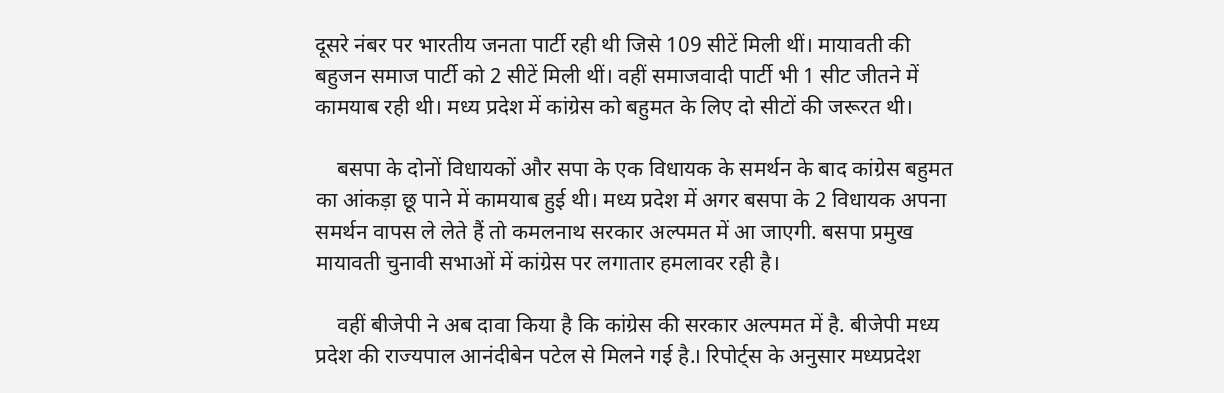दूसरे नंबर पर भारतीय जनता पार्टी रही थी जिसे 109 सीटें मिली थीं। मायावती की बहुजन समाज पार्टी को 2 सीटें मिली थीं। वहीं समाजवादी पार्टी भी 1 सीट जीतने में कामयाब रही थी। मध्य प्रदेश में कांग्रेस को बहुमत के लिए दो सीटों की जरूरत थी।

    बसपा के दोनों विधायकों और सपा के एक विधायक के समर्थन के बाद कांग्रेस बहुमत का आंकड़ा छू पाने में कामयाब हुई थी। मध्य प्रदेश में अगर बसपा के 2 विधायक अपना समर्थन वापस ले लेते हैं तो कमलनाथ सरकार अल्पमत में आ जाएगी. बसपा प्रमुख मायावती चुनावी सभाओं में कांग्रेस पर लगातार हमलावर रही है।

    वहीं बीजेपी ने अब दावा किया है कि कांग्रेस की सरकार अल्पमत में है. बीजेपी मध्य प्रदेश की राज्यपाल आनंदीबेन पटेल से मिलने गई है.। रिपोर्ट्स के अनुसार मध्यप्रदेश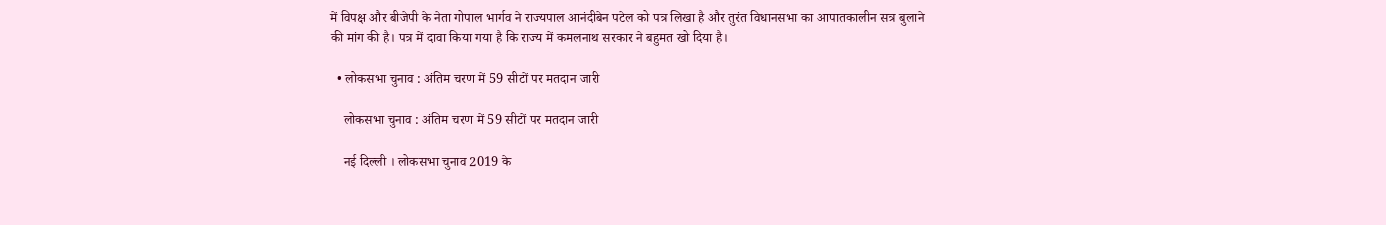में विपक्ष और बीजेपी के नेता गोपाल भार्गव ने राज्यपाल आनंदीबेन पटेल को पत्र लिखा है और तुरंत विधानसभा का आपातकालीन सत्र बुलाने की मांग की है। पत्र में दावा किया गया है कि राज्य में कमलनाथ सरकार ने बहुमत खो दिया है।

  • लोकसभा चुनाव : अंतिम चरण में 59 सीटों पर मतदान जारी

    लोकसभा चुनाव : अंतिम चरण में 59 सीटों पर मतदान जारी

    नई दिल्ली । लोकसभा चुनाव 2019 के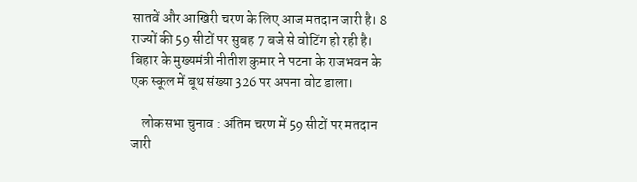सातवें और आखिरी चरण के लिए आज मतदान जारी है। 8 राज्यों की 59 सीटों पर सुबह 7 बजे से वोटिंग हो रही है। बिहार के मुख्यमंत्री नीतीश कुमार ने पटना के राजभवन के एक स्कूल में बूथ संख्या 326 पर अपना वोट डाला।

    लोकसभा चुनाव : अंतिम चरण में 59 सीटों पर मतदान जारी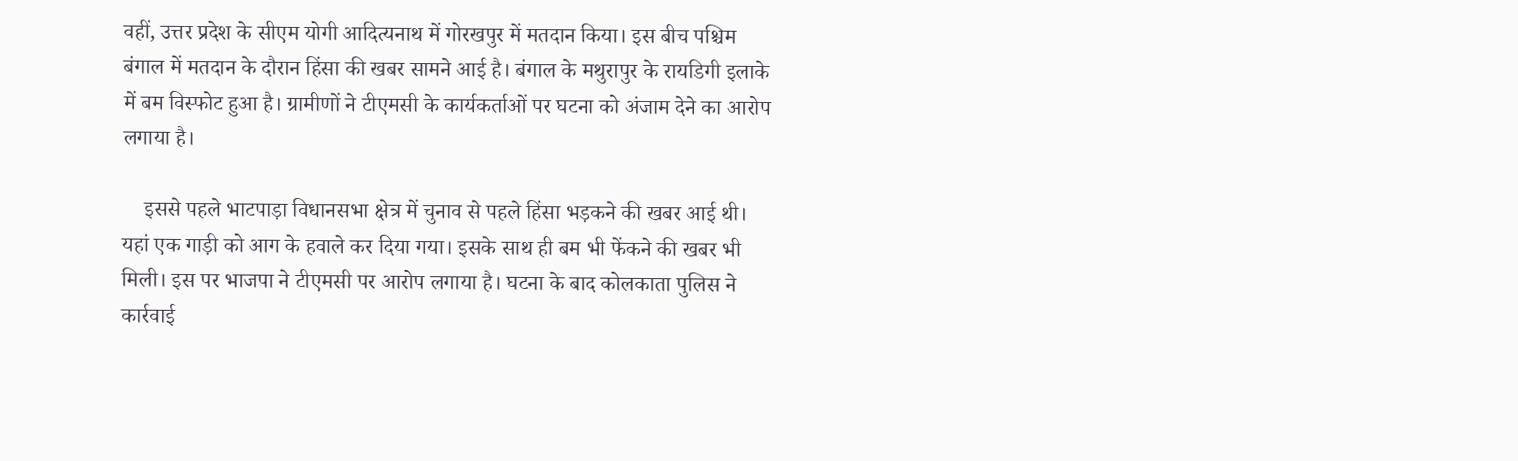वहीं, उत्तर प्रदेश के सीएम योगी आदित्यनाथ में गोरखपुर में मतदान किया। इस बीच पश्चिम बंगाल में मतदान के दौरान हिंसा की खबर सामने आई है। बंगाल के मथुरापुर के रायडिगी इलाके में बम विस्फोट हुआ है। ग्रामीणों ने टीएमसी के कार्यकर्ताओं पर घटना को अंजाम देने का आरोप लगाया है।

    इससे पहले भाटपाड़ा विधानसभा क्षेत्र में चुनाव से पहले हिंसा भड़कने की खबर आई थी। यहां एक गाड़ी को आग के हवाले कर दिया गया। इसके साथ ही बम भी फेंकने की खबर भी मिली। इस पर भाजपा ने टीएमसी पर आरोप लगाया है। घटना के बाद कोलकाता पुलिस ने कार्रवाई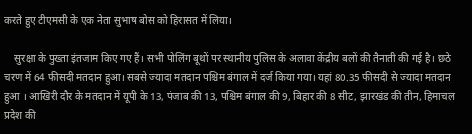करते हुए टीएमसी के एक नेता सुभाष बोस को हिरासत में लिया।

    सुरक्षा के पुख्ता इंतजाम किए गए हैं। सभी पोलिंग बूथों पर स्थानीय पुलिस के अलावा केंद्रीय बलों की तैनाती की गई है। छठे चरण में 64 फीसदी मतदान हुआ। सबसे ज्यादा मतदान पश्चिम बंगाल में दर्ज किया गया। यहां 80.35 फीसदी से ज्यादा मतदान हुआ । आखिरी दौर के मतदान में यूपी के 13, पंजाब की 13, पश्चिम बंगाल की 9, बिहार की 8 सीट, झारखंड की तीन, हिमाचल प्रदेश की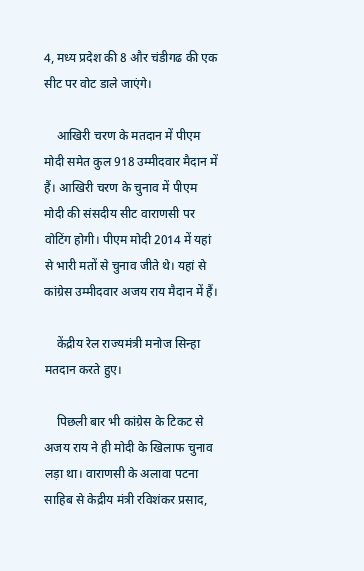4, मध्य प्रदेश की 8 और चंडीगढ की एक सीट पर वोट डाले जाएंगे।

    आखिरी चरण के मतदान में पीएम मोदी समेत कुल 918 उम्मीदवार मैदान में हैं। आखिरी चरण के चुनाव में पीएम मोदी की संसदीय सीट वाराणसी पर वोटिंग होगी। पीएम मोदी 2014 में यहां से भारी मतों से चुनाव जीते थे। यहां से कांग्रेस उम्मीदवार अजय राय मैदान में हैं।

    केंद्रीय रेल राज्यमंत्री मनोज सिन्हा मतदान करते हुए।

    पिछली बार भी कांग्रेस के टिकट से अजय राय ने ही मोदी के खिलाफ चुनाव लड़ा था। वाराणसी के अलावा पटना साहिब से केद्रीय मंत्री रविशंकर प्रसाद,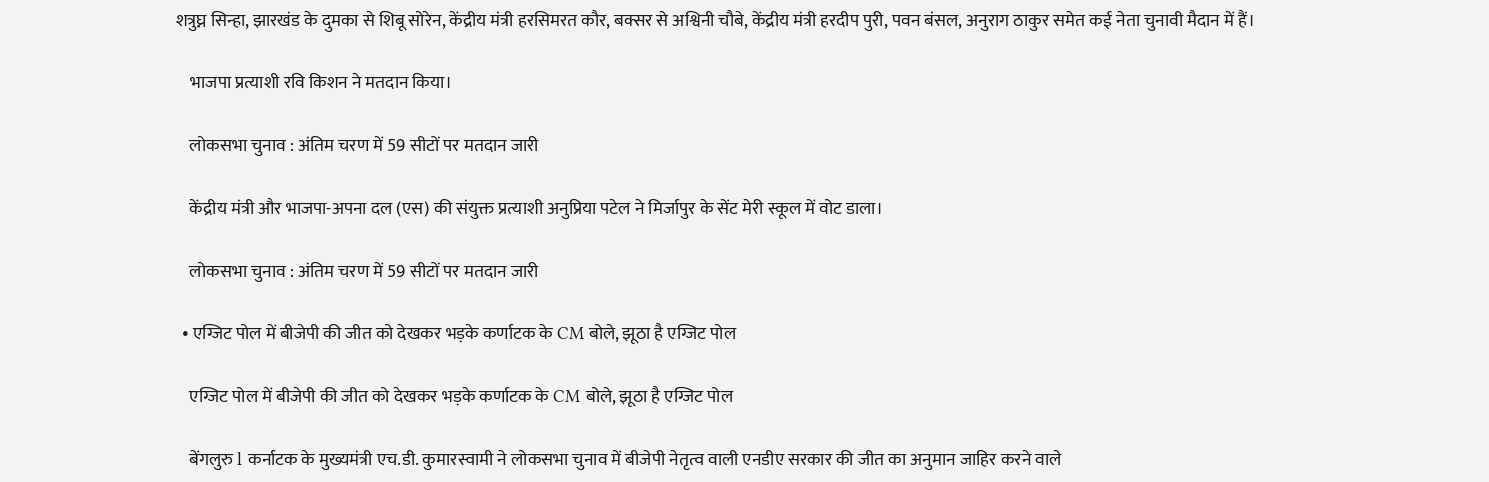शत्रुघ्न सिन्हा, झारखंड के दुमका से शिबू सोरेन, केंद्रीय मंत्री हरसिमरत कौर, बक्सर से अश्विनी चौबे, केंद्रीय मंत्री हरदीप पुरी, पवन बंसल, अनुराग ठाकुर समेत कई नेता चुनावी मैदान में हैं।

    भाजपा प्रत्याशी रवि किशन ने मतदान किया।

    लोकसभा चुनाव : अंतिम चरण में 59 सीटों पर मतदान जारी

    केंद्रीय मंत्री और भाजपा-अपना दल (एस) की संयुक्त प्रत्याशी अनुप्रिया पटेल ने मिर्जापुर के सेंट मेरी स्कूल में वोट डाला।

    लोकसभा चुनाव : अंतिम चरण में 59 सीटों पर मतदान जारी

  • एग्जिट पोल में बीजेपी की जीत को देखकर भड़के कर्णाटक के CM बोले, झूठा है एग्जिट पोल

    एग्जिट पोल में बीजेपी की जीत को देखकर भड़के कर्णाटक के CM बोले, झूठा है एग्जिट पोल

    बेंगलुरु l कर्नाटक के मुख्यमंत्री एच.डी. कुमारस्वामी ने लोकसभा चुनाव में बीजेपी नेतृत्व वाली एनडीए सरकार की जीत का अनुमान जाहिर करने वाले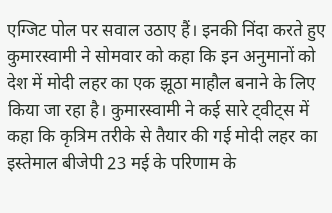एग्जिट पोल पर सवाल उठाए हैं। इनकी निंदा करते हुए कुमारस्वामी ने सोमवार को कहा कि इन अनुमानों को देश में मोदी लहर का एक झूठा माहौल बनाने के लिए किया जा रहा है। कुमारस्वामी ने कई सारे ट्वीट्स में कहा कि कृत्रिम तरीके से तैयार की गई मोदी लहर का इस्तेमाल बीजेपी 23 मई के परिणाम के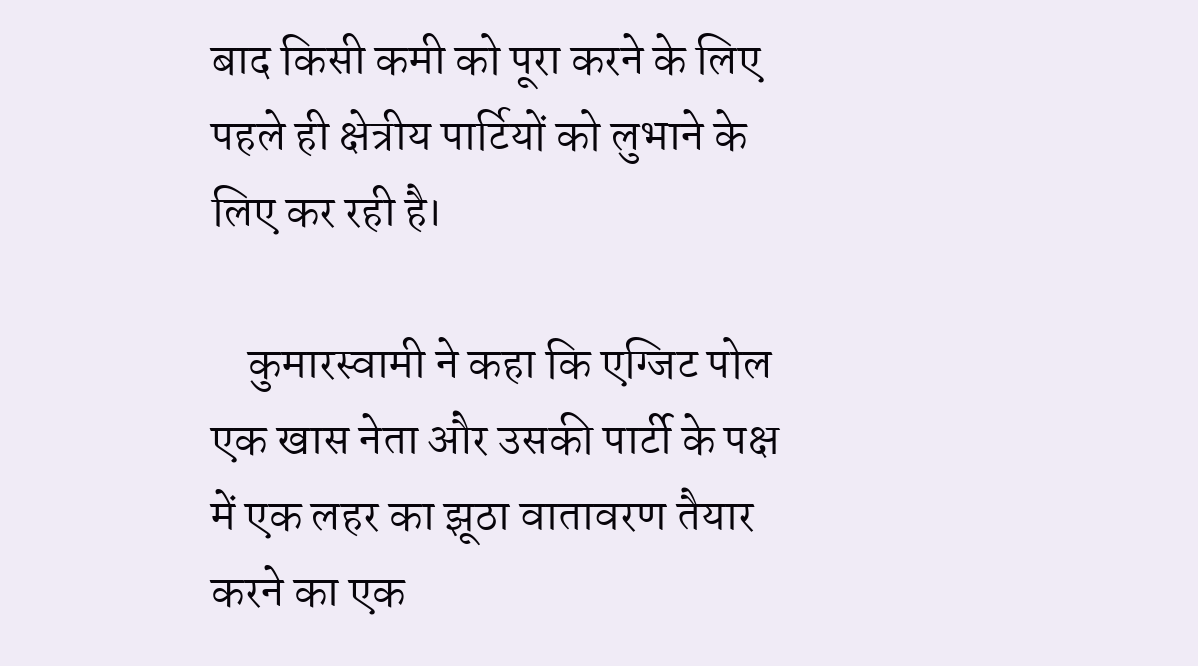बाद किसी कमी को पूरा करने के लिए पहले ही क्षेत्रीय पार्टियों को लुभाने के लिए कर रही है।

    कुमारस्वामी ने कहा कि एग्जिट पोल एक खास नेता और उसकी पार्टी के पक्ष में एक लहर का झूठा वातावरण तैयार करने का एक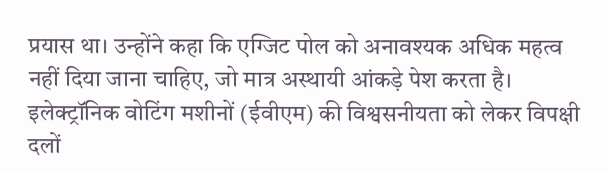प्रयास था। उन्होंने कहा कि एग्जिट पोल को अनावश्यक अधिक महत्व नहीं दिया जाना चाहिए, जो मात्र अस्थायी आंकड़े पेश करता है। इलेक्ट्रॉनिक वोटिंग मशीनों (ईवीएम) की विश्वसनीयता को लेकर विपक्षी दलों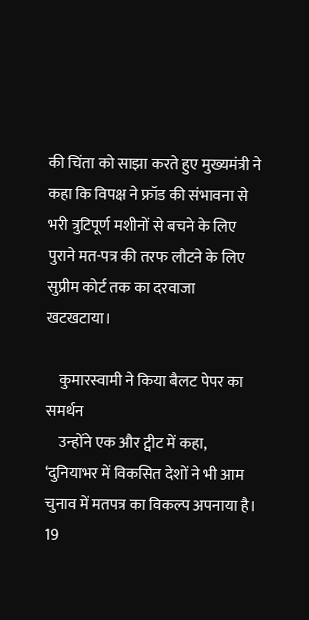की चिंता को साझा करते हुए मुख्यमंत्री ने कहा कि विपक्ष ने फ्रॉड की संभावना से भरी त्रुटिपूर्ण मशीनों से बचने के लिए पुराने मत-पत्र की तरफ लौटने के लिए सुप्रीम कोर्ट तक का दरवाजा खटखटाया।

    कुमारस्वामी ने किया बैलट पेपर का समर्थन
    उन्होंने एक और ट्वीट में कहा, ‘दुनियाभर में विकसित देशों ने भी आम चुनाव में मतपत्र का विकल्प अपनाया है। 19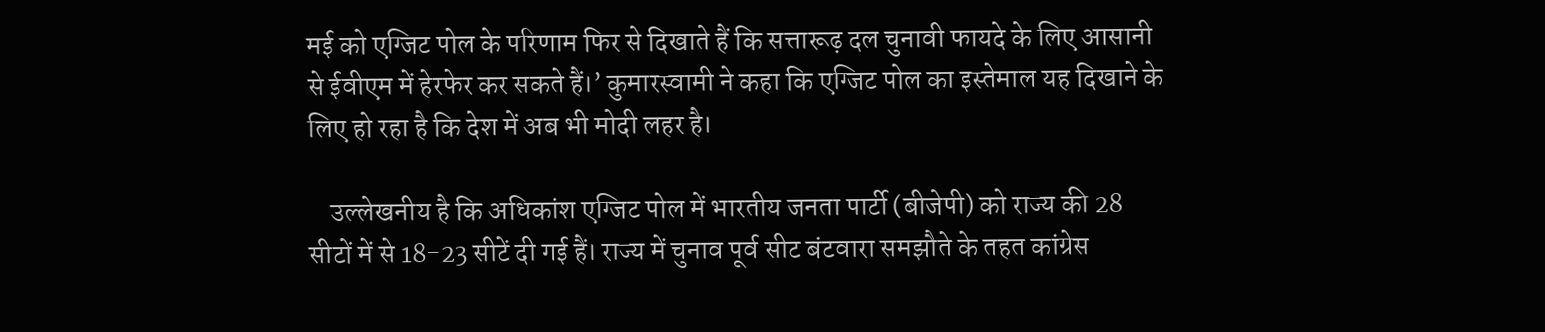मई को एग्जिट पोल के परिणाम फिर से दिखाते हैं कि सत्तारूढ़ दल चुनावी फायदे के लिए आसानी से ईवीएम में हेरफेर कर सकते हैं।’ कुमारस्वामी ने कहा कि एग्जिट पोल का इस्तेमाल यह दिखाने के लिए हो रहा है कि देश में अब भी मोदी लहर है।

    उल्लेखनीय है कि अधिकांश एग्जिट पोल में भारतीय जनता पार्टी (बीजेपी) को राज्य की 28 सीटों में से 18-23 सीटें दी गई हैं। राज्य में चुनाव पूर्व सीट बंटवारा समझौते के तहत कांग्रेस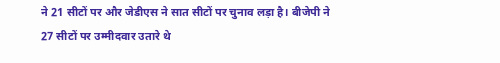ने 21 सीटों पर और जेडीएस ने सात सीटों पर चुनाव लड़ा है। बीजेपी ने 27 सीटों पर उम्मीदवार उतारे थे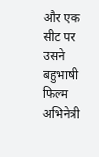और एक सीट पर उसने बहुभाषी फिल्म अभिनेत्री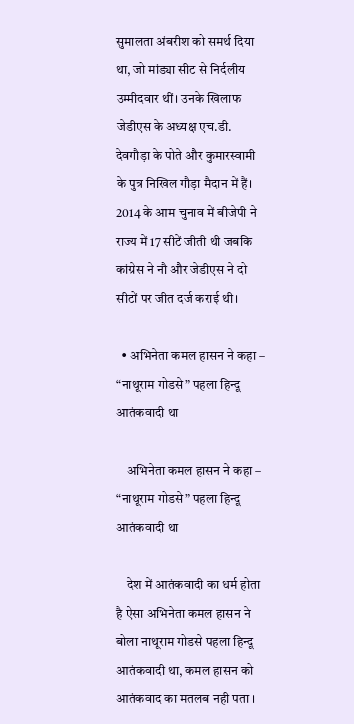सुमालता अंबरीश को समर्थ दिया था, जो मांड्या सीट से निर्दलीय उम्मीदवार थीं। उनके खिलाफ जेडीएस के अध्यक्ष एच.डी. देवगौड़ा के पोते और कुमारस्वामी के पुत्र निखिल गौड़ा मैदान में हैं। 2014 के आम चुनाव में बीजेपी ने राज्य में 17 सीटें जीती थी जबकि कांग्रेस ने नौ और जेडीएस ने दो सीटों पर जीत दर्ज कराई थी।

  • अभिनेता कमल हासन ने कहा – “नाथूराम गोडसे” पहला हिन्दू आतंकवादी था

    अभिनेता कमल हासन ने कहा – “नाथूराम गोडसे” पहला हिन्दू आतंकवादी था

    देश में आतंकवादी का धर्म होता है ऐसा अभिनेता कमल हासन ने बोला नाथूराम गोडसे पहला हिन्दू आतंकवादी था, कमल हासन को आतंकवाद का मतलब नही पता ।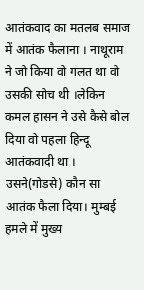आतंकवाद का मतलब समाज में आतंक फैलाना । नाथूराम ने जो किया वो गलत था वो उसकी सोच थी ।लेकिन कमल हासन ने उसे कैसे बोल दिया वो पहला हिन्दू आतंकवादी था । उसने(गोडसे) कौन सा आतंक फैला दिया। मुम्बई हमले में मुख्य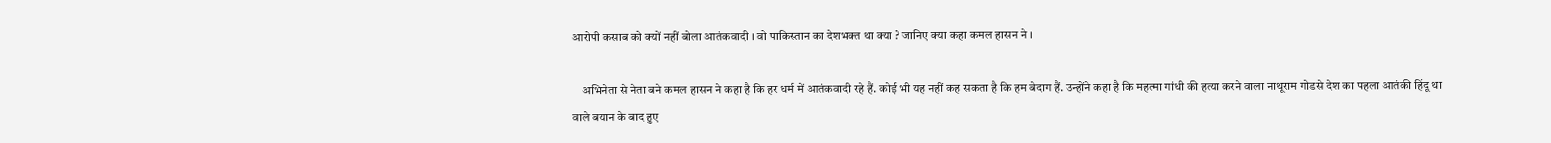आरोपी कसाब को क्यों नहीं बोला आतंकवादी । वो पाकिस्तान का देशभक्त था क्या ? जानिए क्या कहा कमल हासन ने ।

    अभिनेता से नेता बने कमल हासन ने कहा है कि हर धर्म में आतंकवादी रहे हैं. कोई भी यह नहीं कह सकता है कि हम बेदाग हैं. उन्होंने कहा है कि महत्मा गांधी की हत्या करने वाला नाथूराम गोडसे देश का पहला आतंकी हिंदू था वाले बयान के बाद हुए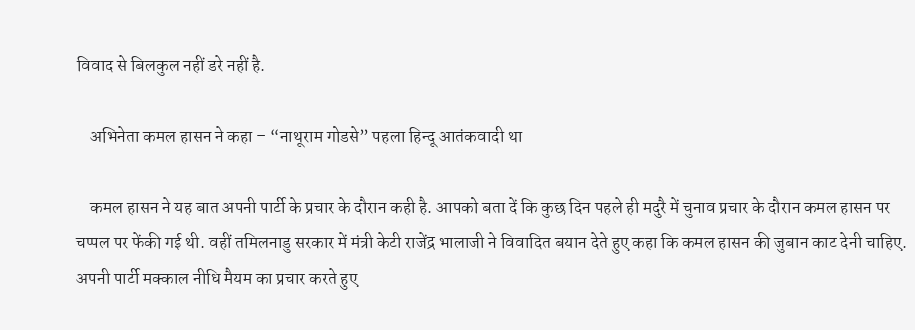विवाद से बिलकुल नहीं डरे नहीं है.

    अभिनेता कमल हासन ने कहा – “नाथूराम गोडसे” पहला हिन्दू आतंकवादी था

    कमल हासन ने यह बात अपनी पार्टी के प्रचार के दौरान कही है. आपको बता दें कि कुछ दिन पहले ही मदुरै में चुनाव प्रचार के दौरान कमल हासन पर चप्पल पर फेंकी गई थी. वहीं तमिलनाडु सरकार में मंत्री केटी राजेंद्र भालाजी ने विवादित बयान देते हुए कहा कि कमल हासन की जुबान काट देनी चाहिए. अपनी पार्टी मक्काल नीधि मैयम का प्रचार करते हुए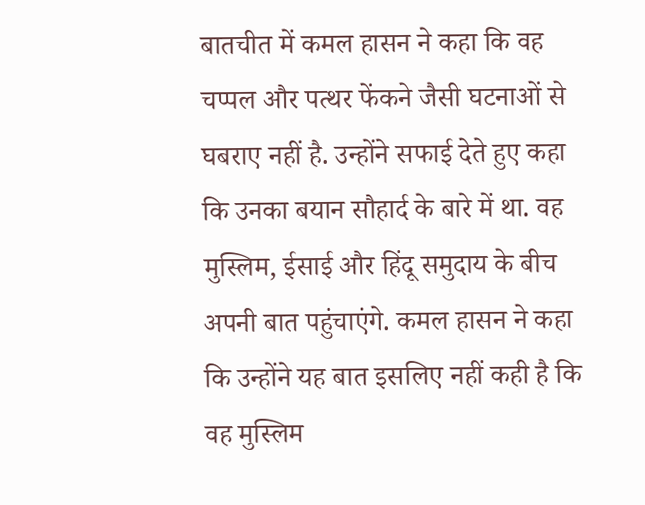बातचीत में कमल हासन ने कहा कि वह चप्पल और पत्थर फेंकने जैसी घटनाओं से घबराए नहीं है. उन्होंने सफाई देते हुए कहा कि उनका बयान सौहार्द के बारे में था. वह मुस्लिम, ईसाई और हिंदू समुदाय के बीच अपनी बात पहुंचाएंगे. कमल हासन ने कहा कि उन्होंने यह बात इसलिए नहीं कही है कि वह मुस्लिम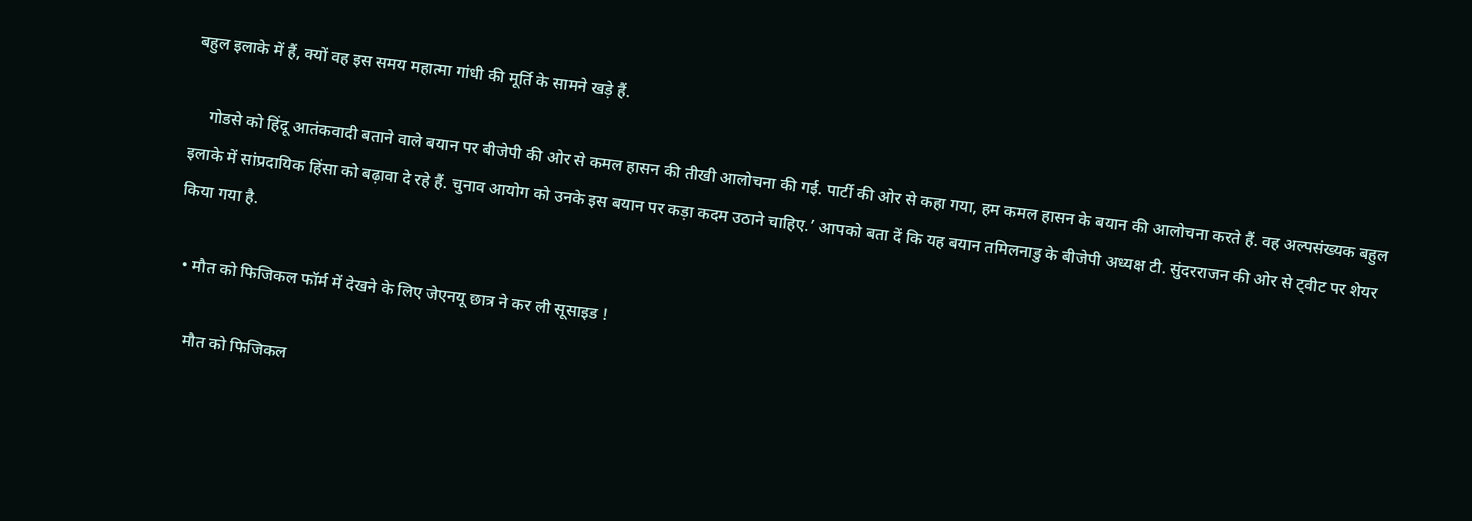बहुल इलाके में हैं, क्यों वह इस समय महात्मा गांधी की मूर्ति के सामने खड़े हैं.

    गोडसे को हिंदू आतंकवादी बताने वाले बयान पर बीजेपी की ओर से कमल हासन की तीखी आलोचना की गई. पार्टी की ओर से कहा गया, हम कमल हासन के बयान की आलोचना करते हैं. वह अल्पसंख्यक बहुल इलाके में सांप्रदायिक हिंसा को बढ़ावा दे रहे हैं. चुनाव आयोग को उनके इस बयान पर कड़ा कदम उठाने चाहिए.’ आपको बता दें कि यह बयान तमिलनाडु के बीजेपी अध्यक्ष टी. सुंदरराजन की ओर से ट्वीट पर शेयर किया गया है.

  • मौत को फिजिकल फॉर्म में देखने के लिए जेएनयू छात्र ने कर ली सूसाइड !

    मौत को फिजिकल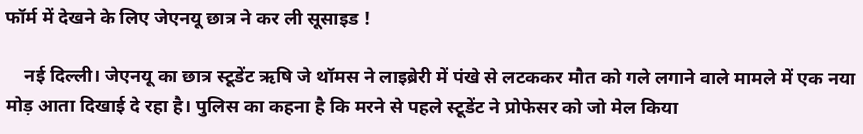फॉर्म में देखने के लिए जेएनयू छात्र ने कर ली सूसाइड !

    नई दिल्ली। जेएनयू का छात्र स्टूडेंट ऋषि जे थॉमस ने लाइब्रेरी में पंखे से लटककर मौत को गले लगाने वाले मामले में एक नया मोड़ आता दिखाई दे रहा है। पुलिस का कहना है कि मरने से पहले स्टूडेंट ने प्रोफेसर को जो मेल किया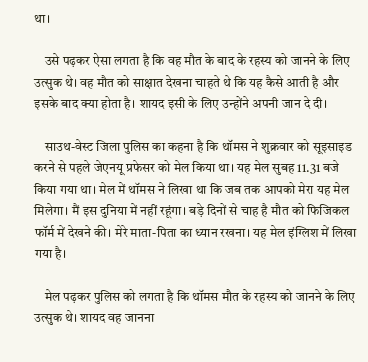था।

    उसे पढ़कर ऐसा लगता है कि वह मौत के बाद के रहस्य को जानने के लिए उत्सुक थे। वह मौत को साक्षात देखना चाहते थे कि यह कैसे आती है और इसके बाद क्या होता है। शायद इसी के लिए उन्होंने अपनी जान दे दी।

    साउथ-वेस्ट जिला पुलिस का कहना है कि थॉमस ने शुक्रवार को सूइसाइड करने से पहले जेएनयू प्रफेसर को मेल किया था। यह मेल सुबह 11.31 बजे किया गया था। मेल में थॉमस ने लिखा था कि जब तक आपको मेरा यह मेल मिलेगा। मैं इस दुनिया में नहीं रहूंगा। बड़े दिनों से चाह है मौत को फिजिकल फॉर्म में देखने की। मेरे माता-पिता का ध्यान रखना। यह मेल इंग्लिश में लिखा गया है।

    मेल पढ़कर पुलिस को लगता है कि थॉमस मौत के रहस्य को जानने के लिए उत्सुक थे। शायद वह जानना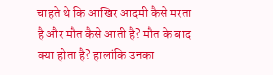चाहते थे कि आखिर आदमी कैसे मरता है और मौत कैसे आती है? मौत के बाद क्या होता है? हालांकि उनका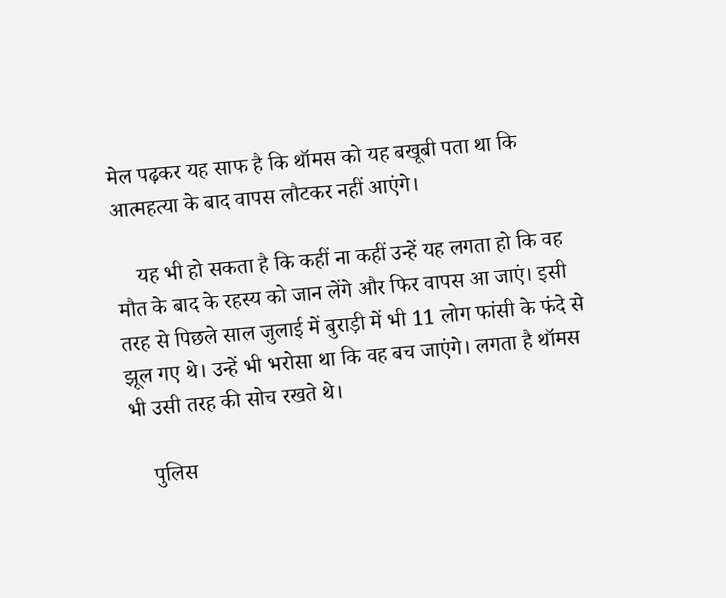मेल पढ़कर यह साफ है कि थॉमस को यह बखूबी पता था कि आत्महत्या के बाद वापस लौटकर नहीं आएंगे।

    यह भी हो सकता है कि कहीं ना कहीं उन्हें यह लगता हो कि वह मौत के बाद के रहस्य को जान लेंगे और फिर वापस आ जाएं। इसी तरह से पिछले साल जुलाई में बुराड़ी में भी 11 लोग फांसी के फंदे से झूल गए थे। उन्हें भी भरोसा था कि वह बच जाएंगे। लगता है थॉमस भी उसी तरह की सोच रखते थे।

    पुलिस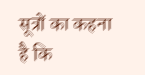सूत्रों का कहना है कि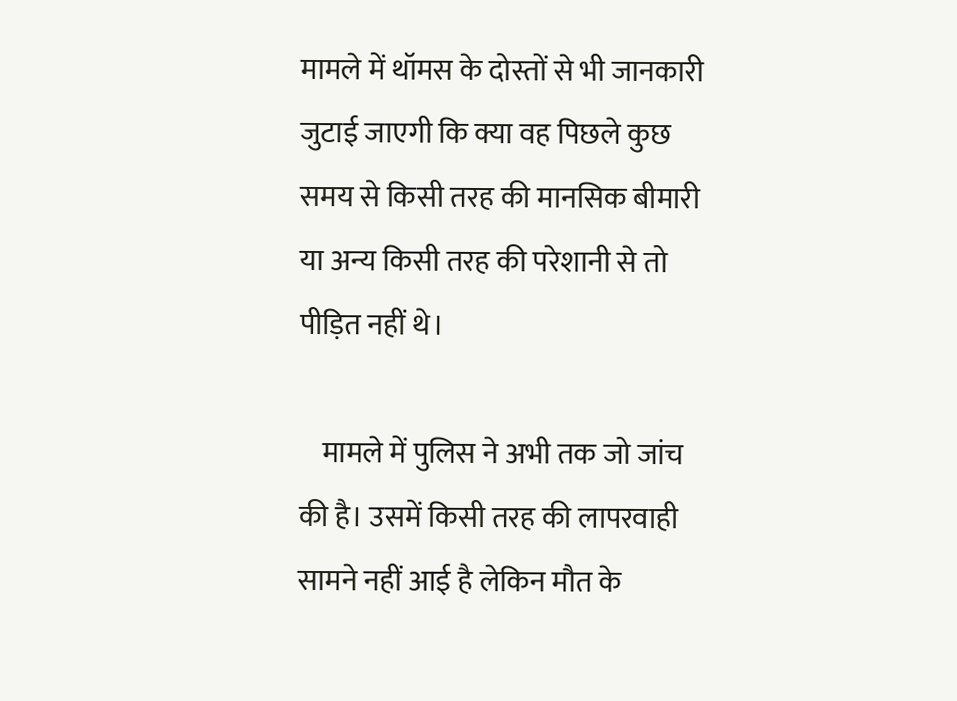मामले में थॉमस के दोस्तों से भी जानकारी जुटाई जाएगी कि क्या वह पिछले कुछ समय से किसी तरह की मानसिक बीमारी या अन्य किसी तरह की परेशानी से तो पीड़ित नहीं थे।

    मामले में पुलिस ने अभी तक जो जांच की है। उसमें किसी तरह की लापरवाही सामने नहीं आई है लेकिन मौत के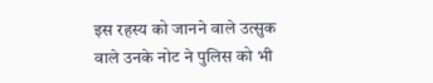इस रहस्य को जानने वाले उत्सुक वाले उनके नोट ने पुलिस को भी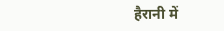हैरानी में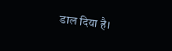डाल दिया है।